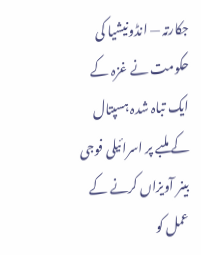جکارتہ — انڈونیشیا کی حکومت نے غزہ کے ایک تباہ شدہ ہسپتال کے ملبے پر اسرائیلی فوجی بینر آویزاں کرنے کے عمل کو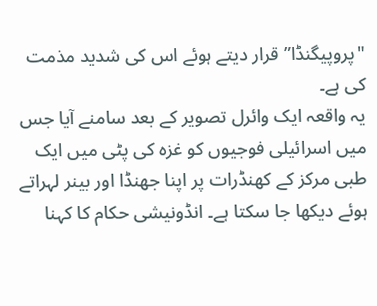"پروپیگنڈا” قرار دیتے ہوئے اس کی شدید مذمت کی ہے۔
یہ واقعہ ایک وائرل تصویر کے بعد سامنے آیا جس میں اسرائیلی فوجیوں کو غزہ کی پٹی میں ایک طبی مرکز کے کھنڈرات پر اپنا جھنڈا اور بینر لہراتے ہوئے دیکھا جا سکتا ہے۔ انڈونیشی حکام کا کہنا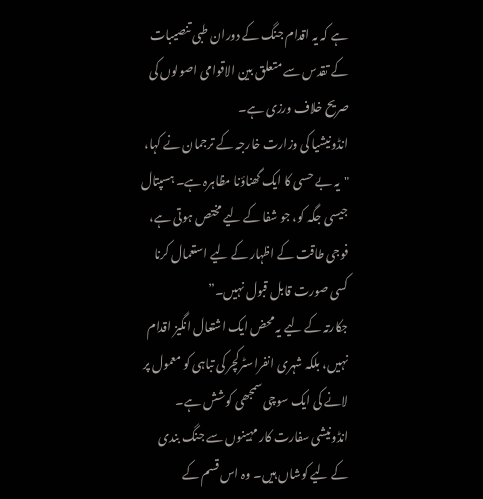ہے کہ یہ اقدام جنگ کے دوران طبی تنصیبات کے تقدس سے متعلق بین الاقوامی اصولوں کی صریح خلاف ورزی ہے۔
انڈونیشیا کی وزارت خارجہ کے ترجمان نے کہا، "یہ بے حسی کا ایک گھناؤنا مظاہرہ ہے۔ ہسپتال جیسی جگہ کو، جو شفا کے لیے مختص ہوتی ہے، فوجی طاقت کے اظہار کے لیے استعمال کرنا کسی صورت قابل قبول نہیں۔”
جکارتہ کے لیے یہ محض ایک اشتعال انگیز اقدام نہیں، بلکہ شہری انفراسٹرکچر کی تباہی کو معمول پر لانے کی ایک سوچی سمجھی کوشش ہے۔ انڈونیشی سفارت کار مہینوں سے جنگ بندی کے لیے کوشاں ہیں۔ وہ اس قسم کے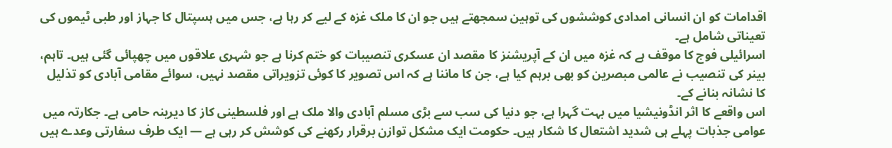اقدامات کو ان انسانی امدادی کوششوں کی توہین سمجھتے ہیں جو ان کا ملک غزہ کے لیے کر رہا ہے، جس میں ہسپتال کا جہاز اور طبی ٹیموں کی تعیناتی شامل ہے۔
اسرائیلی فوج کا موقف ہے کہ غزہ میں ان کے آپریشنز کا مقصد ان عسکری تنصیبات کو ختم کرنا ہے جو شہری علاقوں میں چھپائی گئی ہیں۔ تاہم، بینر کی تنصیب نے عالمی مبصرین کو بھی برہم کیا ہے، جن کا ماننا ہے کہ اس تصویر کا کوئی تزویراتی مقصد نہیں، سوائے مقامی آبادی کو تذلیل کا نشانہ بنانے کے۔
اس واقعے کا اثر انڈونیشیا میں بہت گہرا ہے، جو دنیا کی سب سے بڑی مسلم آبادی والا ملک ہے اور فلسطینی کاز کا دیرینہ حامی ہے۔ جکارتہ میں عوامی جذبات پہلے ہی شدید اشتعال کا شکار ہیں۔ حکومت ایک مشکل توازن برقرار رکھنے کی کوشش کر رہی ہے — ایک طرف سفارتی وعدے ہیں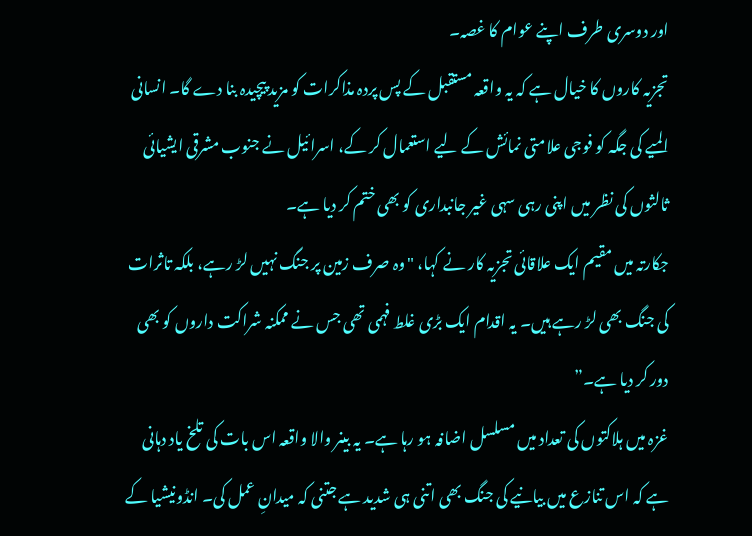اور دوسری طرف اپنے عوام کا غصہ۔
تجزیہ کاروں کا خیال ہے کہ یہ واقعہ مستقبل کے پس پردہ مذاکرات کو مزید پیچیدہ بنا دے گا۔ انسانی المیے کی جگہ کو فوجی علامتی نمائش کے لیے استعمال کر کے، اسرائیل نے جنوب مشرقی ایشیائی ثالثوں کی نظر میں اپنی رہی سہی غیر جانبداری کو بھی ختم کر دیا ہے۔
جکارتہ میں مقیم ایک علاقائی تجزیہ کار نے کہا، "وہ صرف زمین پر جنگ نہیں لڑ رہے، بلکہ تاثرات کی جنگ بھی لڑ رہے ہیں۔ یہ اقدام ایک بڑی غلط فہمی تھی جس نے ممکنہ شراکت داروں کو بھی دور کر دیا ہے۔”
غزہ میں ہلاکتوں کی تعداد میں مسلسل اضافہ ہو رہا ہے۔ یہ بینر والا واقعہ اس بات کی تلخ یاد دہانی ہے کہ اس تنازع میں بیانیے کی جنگ بھی اتنی ہی شدید ہے جتنی کہ میدانِ عمل کی۔ انڈونیشیا کے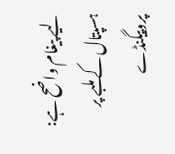لیے پیغام واضح ہے: ہسپتال کے ملبے پر پروپیگنڈے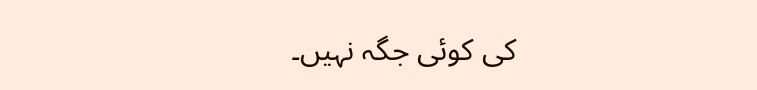کی کوئی جگہ نہیں۔